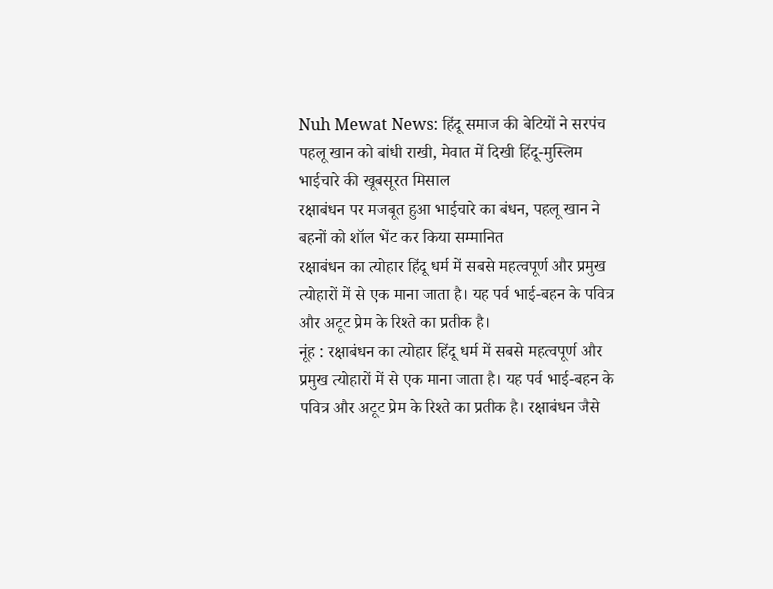Nuh Mewat News: हिंदू समाज की बेटियों ने सरपंच पहलू खान को बांधी राखी, मेवात में दिखी हिंदू-मुस्लिम भाईचारे की खूबसूरत मिसाल
रक्षाबंधन पर मजबूत हुआ भाईचारे का बंधन, पहलू खान ने बहनों को शॉल भेंट कर किया सम्मानित
रक्षाबंधन का त्योहार हिंदू धर्म में सबसे महत्वपूर्ण और प्रमुख त्योहारों में से एक माना जाता है। यह पर्व भाई-बहन के पवित्र और अटूट प्रेम के रिश्ते का प्रतीक है।
नूंह : रक्षाबंधन का त्योहार हिंदू धर्म में सबसे महत्वपूर्ण और प्रमुख त्योहारों में से एक माना जाता है। यह पर्व भाई-बहन के पवित्र और अटूट प्रेम के रिश्ते का प्रतीक है। रक्षाबंधन जैसे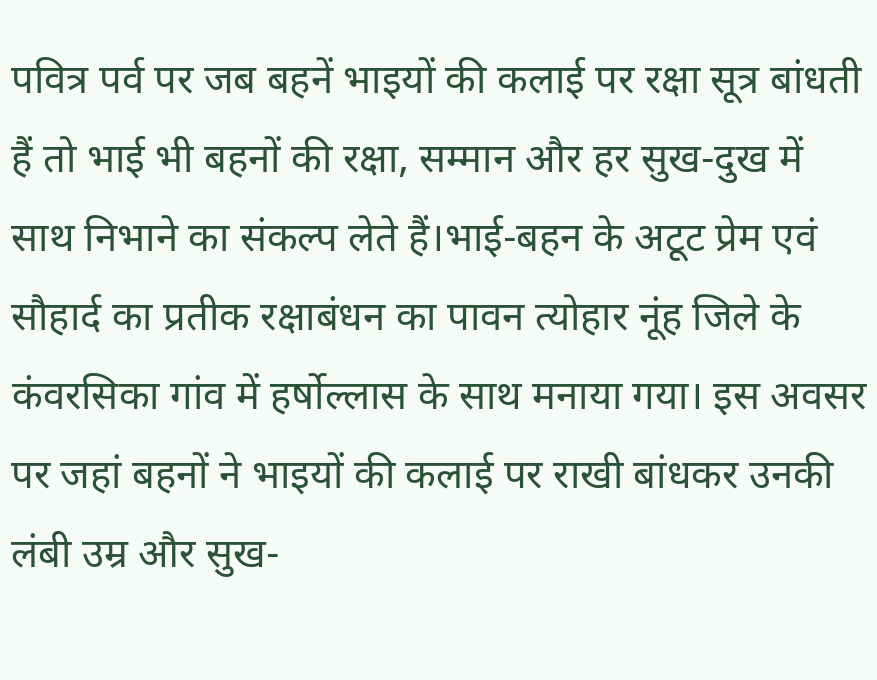पवित्र पर्व पर जब बहनें भाइयों की कलाई पर रक्षा सूत्र बांधती हैं तो भाई भी बहनों की रक्षा, सम्मान और हर सुख-दुख में साथ निभाने का संकल्प लेते हैं।भाई-बहन के अटूट प्रेम एवं सौहार्द का प्रतीक रक्षाबंधन का पावन त्योहार नूंह जिले के कंवरसिका गांव में हर्षोल्लास के साथ मनाया गया। इस अवसर पर जहां बहनों ने भाइयों की कलाई पर राखी बांधकर उनकी लंबी उम्र और सुख-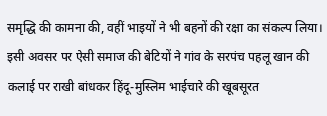समृद्धि की कामना की, वहीं भाइयों ने भी बहनों की रक्षा का संकल्प लिया। इसी अवसर पर ऐसी समाज की बेटियों ने गांव के सरपंच पहलू खान की कलाई पर राखी बांधकर हिंदू-मुस्लिम भाईचारे की खूबसूरत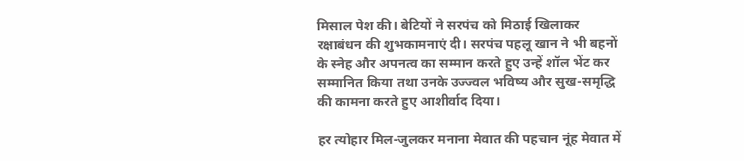मिसाल पेश की। बेटियों ने सरपंच को मिठाई खिलाकर रक्षाबंधन की शुभकामनाएं दी। सरपंच पहलू खान ने भी बहनों के स्नेह और अपनत्व का सम्मान करते हुए उन्हें शॉल भेंट कर सम्मानित किया तथा उनके उज्ज्वल भविष्य और सुख-समृद्धि की कामना करते हुए आशीर्वाद दिया।

हर त्योहार मिल-जुलकर मनाना मेवात की पहचान नूंह मेवात में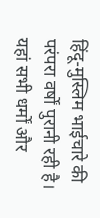हिंदू-मुस्लिम भाईचारे की परंपरा वर्षों पुरानी रही है। यहां सभी धर्मों और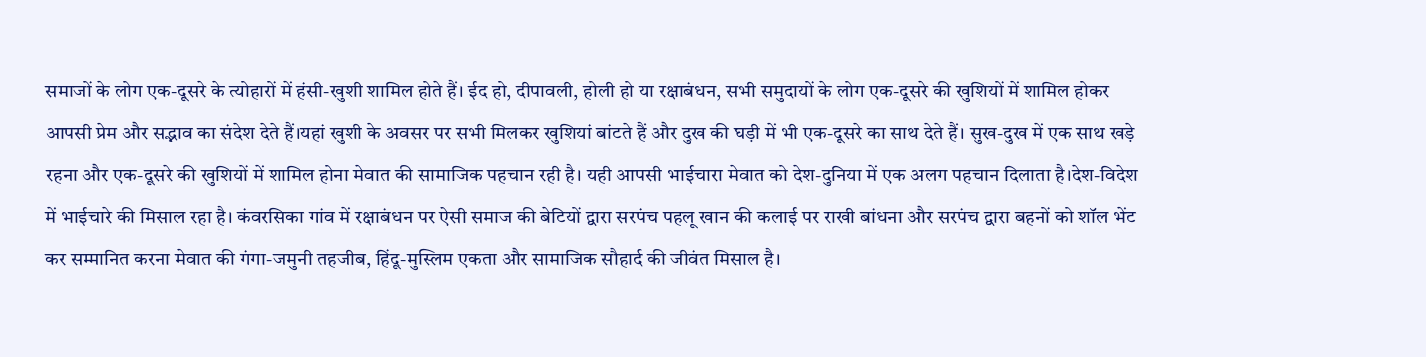समाजों के लोग एक-दूसरे के त्योहारों में हंसी-खुशी शामिल होते हैं। ईद हो, दीपावली, होली हो या रक्षाबंधन, सभी समुदायों के लोग एक-दूसरे की खुशियों में शामिल होकर आपसी प्रेम और सद्भाव का संदेश देते हैं।यहां खुशी के अवसर पर सभी मिलकर खुशियां बांटते हैं और दुख की घड़ी में भी एक-दूसरे का साथ देते हैं। सुख-दुख में एक साथ खड़े रहना और एक-दूसरे की खुशियों में शामिल होना मेवात की सामाजिक पहचान रही है। यही आपसी भाईचारा मेवात को देश-दुनिया में एक अलग पहचान दिलाता है।देश-विदेश में भाईचारे की मिसाल रहा है। कंवरसिका गांव में रक्षाबंधन पर ऐसी समाज की बेटियों द्वारा सरपंच पहलू खान की कलाई पर राखी बांधना और सरपंच द्वारा बहनों को शॉल भेंट कर सम्मानित करना मेवात की गंगा-जमुनी तहजीब, हिंदू-मुस्लिम एकता और सामाजिक सौहार्द की जीवंत मिसाल है।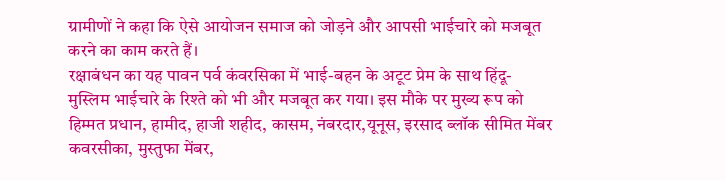ग्रामीणों ने कहा कि ऐसे आयोजन समाज को जोड़ने और आपसी भाईचारे को मजबूत करने का काम करते हैं।
रक्षाबंधन का यह पावन पर्व कंवरसिका में भाई-बहन के अटूट प्रेम के साथ हिंदू-मुस्लिम भाईचारे के रिश्ते को भी और मजबूत कर गया। इस मौके पर मुख्य रूप को हिम्मत प्रधान, हामीद, हाजी शहीद, कासम, नंबरदार,यूनूस, इरसाद ब्लॉक सीमित मेंबर कवरसीका, मुस्तुफा मेंबर,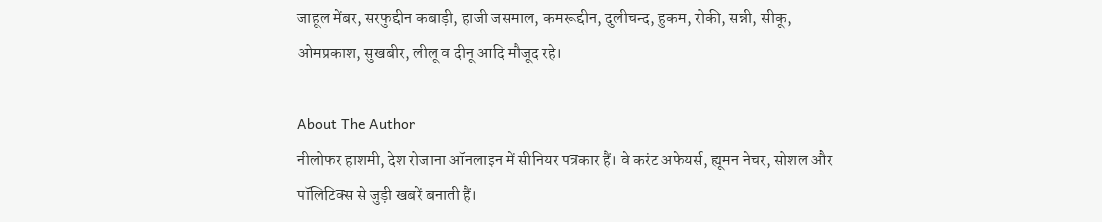जाहूल मेंबर, सरफुद्दीन कबाड़ी, हाजी जसमाल, कमरूद्दीन, दुलीचन्द, हुकम, रोकी, सन्नी, सीकू, ओमप्रकाश, सुखबीर, लीलू व दीनू आदि मौजूद रहे।

About The Author
नीलोफर हाशमी, देश रोजाना ऑनलाइन में सीनियर पत्रकार हैं। वे करंट अफेयर्स, ह्यूमन नेचर, सोशल और पॉलिटिक्स से जुड़ी खबरें बनाती हैं।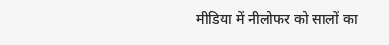मीडिया में नीलोफर को सालों का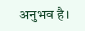अनुभव है।